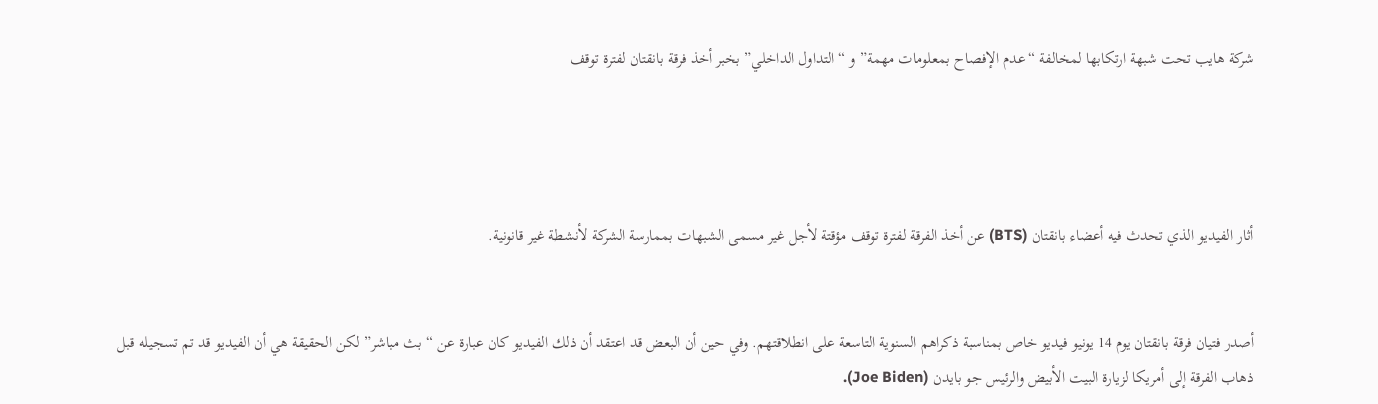شركة هايب تحت شبهة ارتكابها لمخالفة “عدم الإفصاح بمعلومات مهمة” و “التداول الداخلي” بخبر أخذ فرقة بانقتان لفترة توقف




أثار الفيديو الذي تحدث فيه أعضاء بانقتان (BTS) عن أخذ الفرقة لفترة توقف مؤقتة لأجل غير مسمى الشبهات بممارسة الشركة لأنشطة غير قانونية.


أصدر فتيان فرقة بانقتان يوم 14 يونيو فيديو خاص بمناسبة ذكراهم السنوية التاسعة على انطلاقتهم. وفي حين أن البعض قد اعتقد أن ذلك الفيديو كان عبارة عن “بث مباشر” لكن الحقيقة هي أن الفيديو قد تم تسجيله قبل ذهاب الفرقة إلى أمريكا لزيارة البيت الأبيض والرئيس جو بايدن (Joe Biden).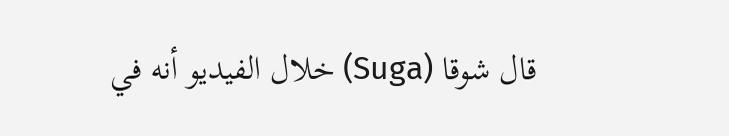قال شوقا (Suga) خلال الفيديو أنه في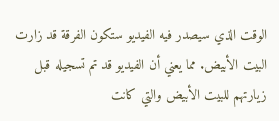الوقت الذي سيصدر فيه الفيديو ستكون الفرقة قد زارت البيت الأبيض. مما يعني أن الفيديو قد تم تسجيله قبل زيارتهم للبيت الأبيض والتي كانت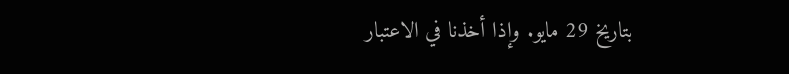بتاريخ 29 مايو. وإذا أخذنا في الاعتبار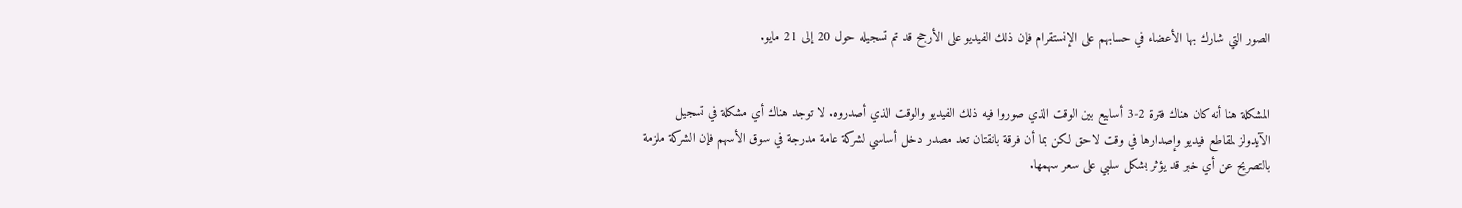الصور التي شارك بها الأعضاء في حسابهم على الإنستقرام فإن ذلك الفيديو على الأرجح قد تم تسجيله حول 20 إلى 21 مايو.


المشكلة هنا أنه كان هناك فترة 2-3 أسابيع بين الوقت الذي صوروا فيه ذلك الفيديو والوقت الذي أصدروه. لا توجد هناك أي مشكلة في تسجيل الآيدولز لمقاطع فيديو وإصدارها في وقت لاحق لكن بما أن فرقة بانقتان تعد مصدر دخل أساسي لشركة عامة مدرجة في سوق الأسهم فإن الشركة ملزمة بالتصريح عن أي خبر قد يؤثر بشكل سلبي على سعر سهمها.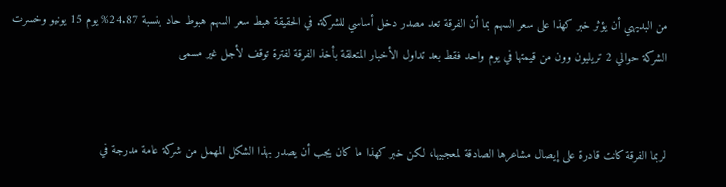من البديهي أن يؤثر خبر كهذا على سعر السهم بما أن الفرقة تعد مصدر دخل أساسي للشركة. في الحقيقة هبط سعر السهم هبوط حاد بنسبة 24.87% يوم 15 يونيو وخسرت الشركة حوالي 2 تريليون وون من قيمتها في يوم واحد فقط بعد تداول الأخبار المتعلقة بأخذ الفرقة لفترة توقف لأجل غير مسمى


لربما الفرقة كانت قادرة على إيصال مشاعرها الصادقة لمعجبيها، لكن خبر كهذا ما كان يجب أن يصدر بهذا الشكل المهمل من شركة عامة مدرجة في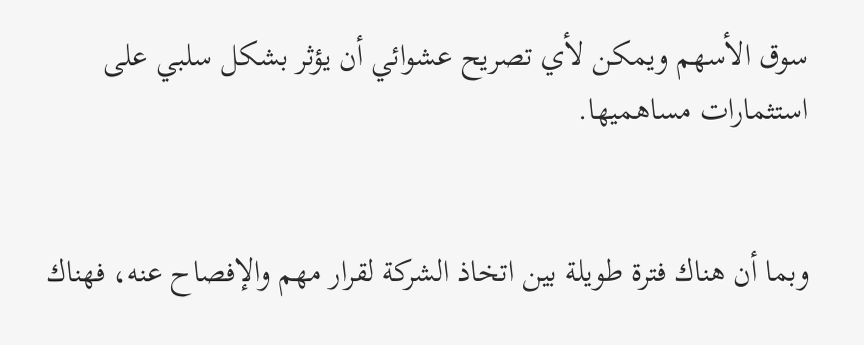سوق الأسهم ويمكن لأي تصريح عشوائي أن يؤثر بشكل سلبي على استثمارات مساهميها.


وبما أن هناك فترة طويلة بين اتخاذ الشركة لقرار مهم والإفصاح عنه، فهناك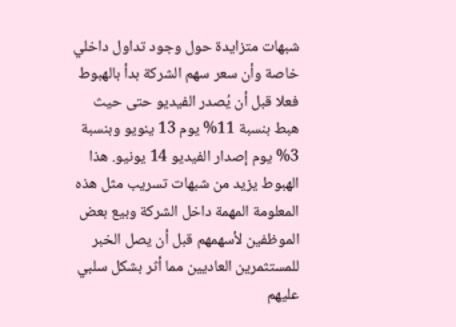شبهات متزايدة حول وجود تداول داخلي خاصة وأن سعر سهم الشركة بدأ بالهبوط فعلا قبل أن يُصدر الفيديو حتى حيث هبط بنسبة 11% يوم 13 ينويو وبنسبة 3% يوم إصدار الفيديو 14 يونيو. هذا الهبوط يزيد من شبهات تسريب مثل هذه المعلومة المهمة داخل الشركة وبيع بعض الموظفين لأسهمهم قبل أن يصل الخبر للمستثمرين العاديين مما أثر بشكل سلبي عليهم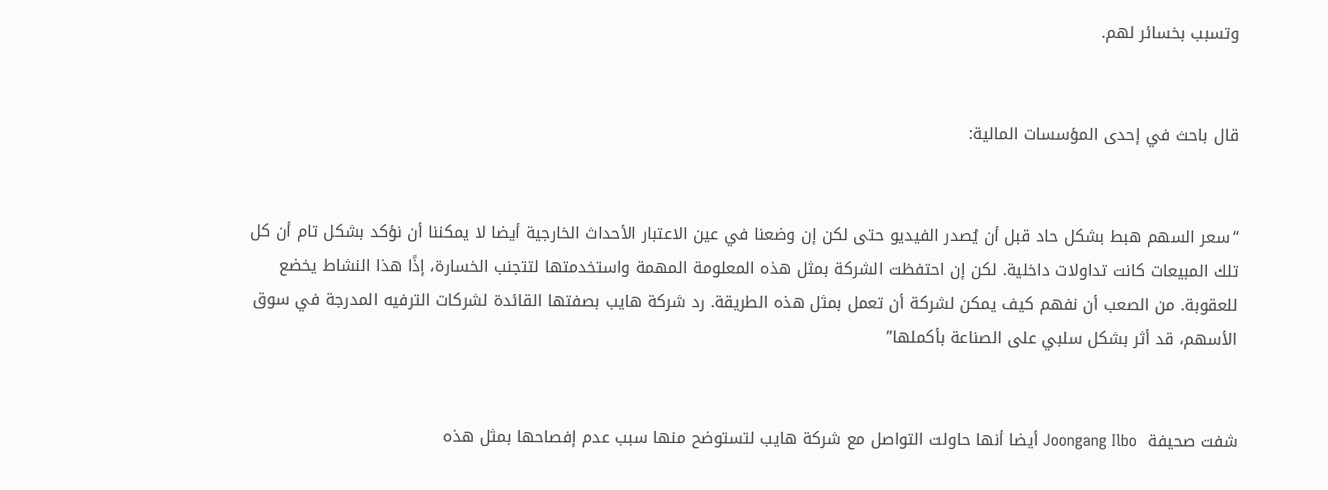وتسبب بخسائر لهم.


قال باحث في إحدى المؤسسات المالية:


“سعر السهم هبط بشكل حاد قبل أن يُصدر الفيديو حتى لكن إن وضعنا في عين الاعتبار الأحداث الخارجية أيضا لا يمكننا أن نؤكد بشكل تام أن كل تلك المبيعات كانت تداولات داخلية. لكن إن احتفظت الشركة بمثل هذه المعلومة المهمة واستخدمتها لتتجنب الخسارة، إذًا هذا النشاط يخضع للعقوبة. من الصعب أن نفهم كيف يمكن لشركة أن تعمل بمثل هذه الطريقة. رد شركة هايب بصفتها القائدة لشركات الترفيه المدرجة في سوق الأسهم، قد أثر بشكل سلبي على الصناعة بأكملها”


شفت صحيفة  Joongang Ilbo أيضا أنها حاولت التواصل مع شركة هايب لتستوضح منها سبب عدم إفصاحها بمثل هذه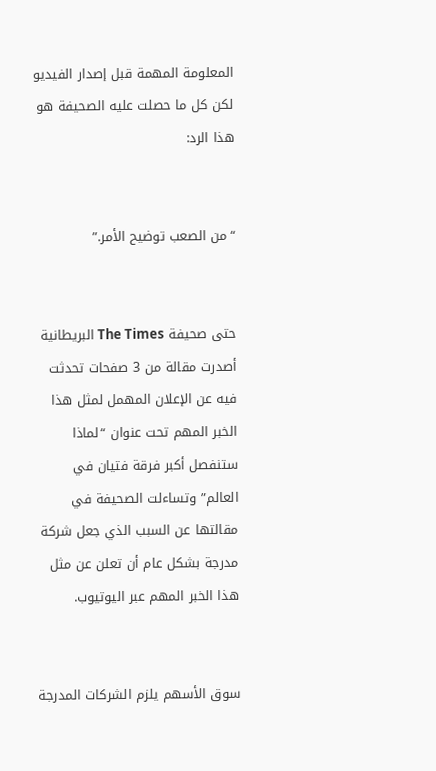المعلومة المهمة قبل إصدار الفيديو لكن كل ما حصلت عليه الصحيفة هو هذا الرد:


“من الصعب توضيح الأمر.”


حتى صحيفة The Times البريطانية أصدرت مقالة من 3 صفحات تحدثت فيه عن الإعلان المهمل لمثل هذا الخبر المهم تحت عنوان “لماذا ستنفصل أكبر فرقة فتيان في العالم” وتساءلت الصحيفة في مقالتها عن السبب الذي جعل شركة مدرجة بشكل عام أن تعلن عن مثل هذا الخبر المهم عبر اليوتيوب.


سوق الأسهم يلزم الشركات المدرجة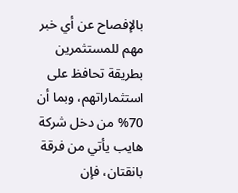بالإفصاح عن أي خبر مهم للمستثمرين بطريقة تحافظ على استثماراتهم، وبما أن 70% من دخل شركة هايب يأتي من فرقة بانقتان، فإن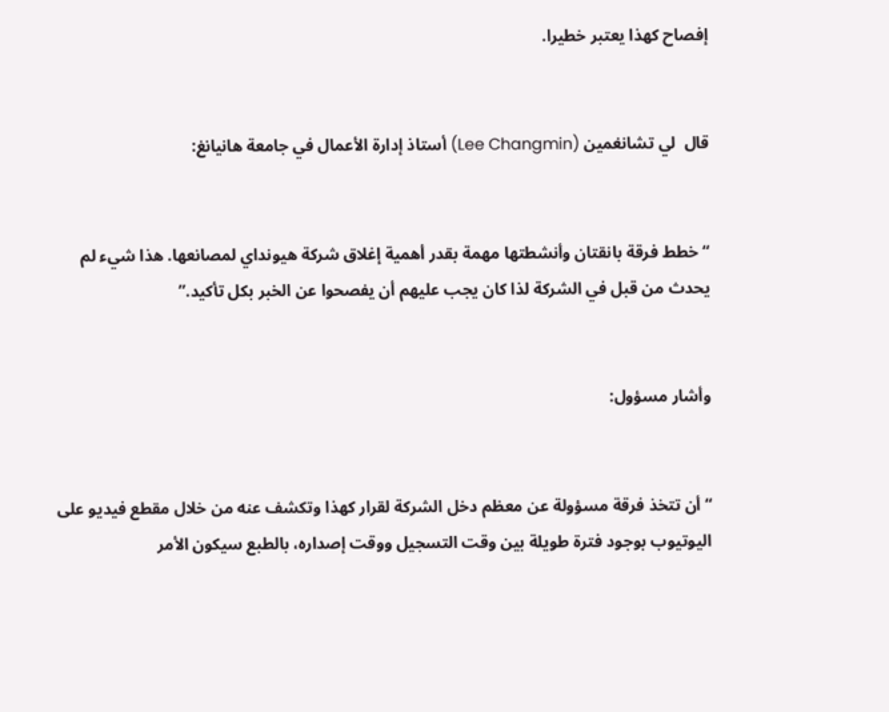إفصاح كهذا يعتبر خطيرا.


قال  لي تشانغمين (Lee Changmin) أستاذ إدارة الأعمال في جامعة هانيانغ:


“خطط فرقة بانقتان وأنشطتها مهمة بقدر أهمية إغلاق شركة هيونداي لمصانعها. هذا شيء لم يحدث من قبل في الشركة لذا كان يجب عليهم أن يفصحوا عن الخبر بكل تأكيد.”


وأشار مسؤول:


“أن تتخذ فرقة مسؤولة عن معظم دخل الشركة لقرار كهذا وتكشف عنه من خلال مقطع فيديو على اليوتيوب بوجود فترة طويلة بين وقت التسجيل ووقت إصداره، بالطبع سيكون الأمر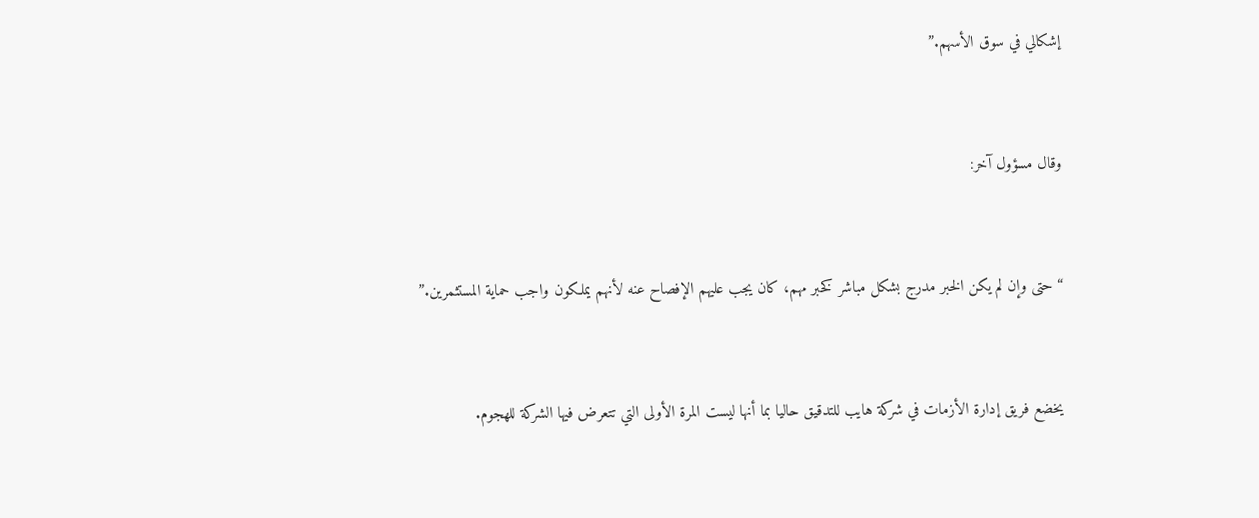إشكالي في سوق الأسهم.”


وقال مسؤول آخر:


“حتى وإن لم يكن الخبر مدرج بشكل مباشر كخبر مهم، كان يجب عليهم الإفصاح عنه لأنهم يملكون واجب حماية المستثمرين.”


يخضع فريق إدارة الأزمات في شركة هايب للتدقيق حاليا بما أنها ليست المرة الأولى التي تتعرض فيها الشركة للهجوم.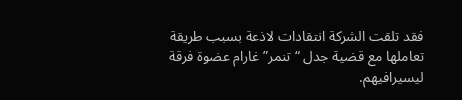فقد تلقت الشركة انتقادات لاذعة بسبب طريقة تعاملها مع قضية جدل “تنمر” غارام عضوة فرقة ليسيرافيهم.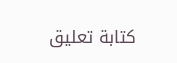كتابة تعليق